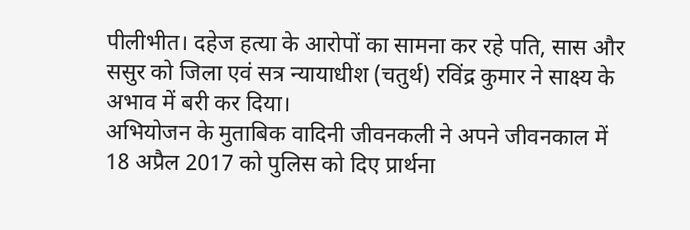पीलीभीत। दहेज हत्या के आरोपों का सामना कर रहे पति, सास और ससुर को जिला एवं सत्र न्यायाधीश (चतुर्थ) रविंद्र कुमार ने साक्ष्य के अभाव में बरी कर दिया।
अभियोजन के मुताबिक वादिनी जीवनकली ने अपने जीवनकाल में 18 अप्रैल 2017 को पुलिस को दिए प्रार्थना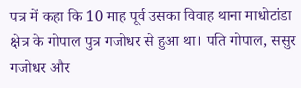पत्र में कहा कि 10 माह पूर्व उसका विवाह थाना माधोटांडा क्षेत्र के गोपाल पुत्र गजोधर से हुआ था। पति गोपाल, ससुर गजोधर और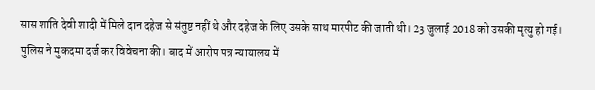सास शांति देवी शादी में मिले दान दहेज से संतुष्ट नहीं थे और दहेज के लिए उसके साथ मारपीट की जाती थी। 23 जुलाई 2018 को उसकी मृत्यु हो गई। पुलिस ने मुकदमा दर्ज कर विवेचना की। बाद में आरोप पत्र न्यायालय में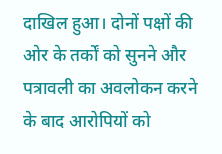दाखिल हुआ। दोनों पक्षों की ओर के तर्कों को सुनने और पत्रावली का अवलोकन करने के बाद आरोपियों को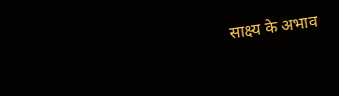साक्ष्य के अभाव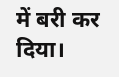में बरी कर दिया।